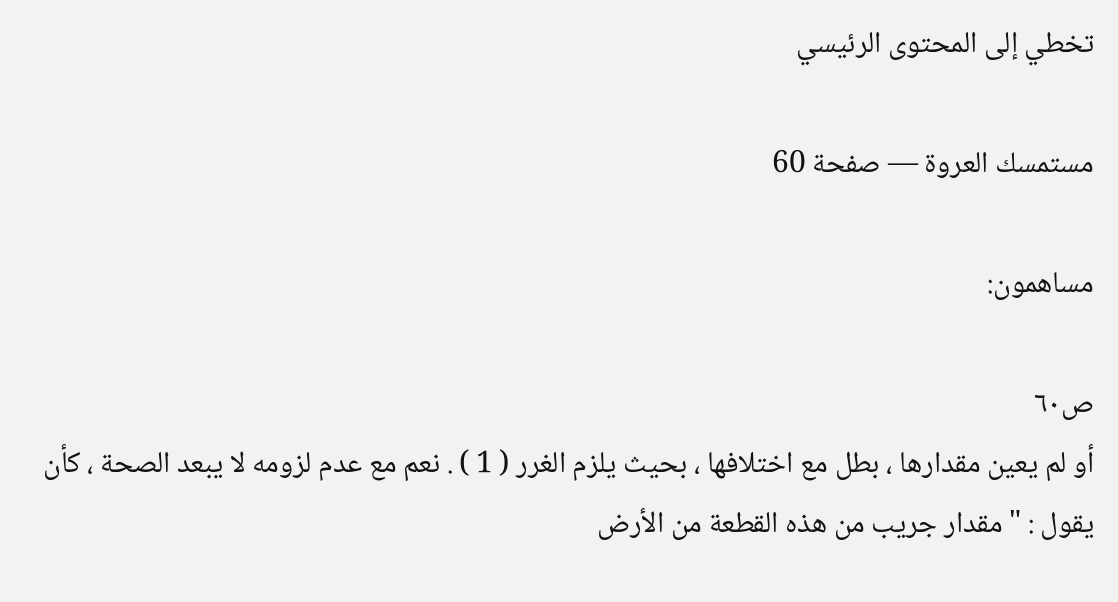تخطي إلى المحتوى الرئيسي

مستمسك العروة — صفحة 60

مساهمون:

ص٦٠
أو لم يعين مقدارها ، بطل مع اختلافها ، بحيث يلزم الغرر ( 1 ) . نعم مع عدم لزومه لا يبعد الصحة ، كأن يقول : " مقدار جريب من هذه القطعة من الأرض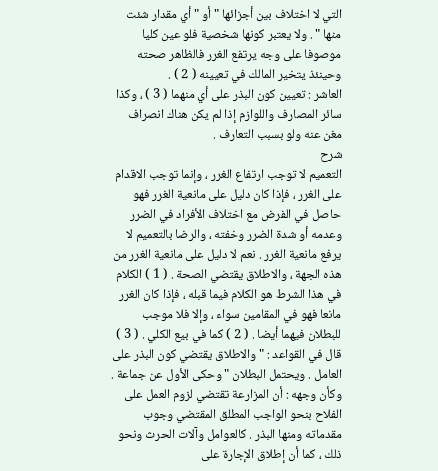التي لا اختلاف بين أجزائها " أو " أي مقدار شئت منها " . ولا يعتبر كونها شخصية فلو عين كليا موصوفا على وجه يرتفع الغرر فالظاهر صحته وحينئذ يتخير المالك في تعيينه ( 2 ) .
العاشر : تعيين كون البذر على أي منهما ( 3 ) ، وكذا سائر المصارف واللوازم إذا لم يكن هناك انصراف مغن عنه ولو بسبب التعارف .
شرح
التعميم لا توجب ارتفاع الغرر ، وإنما توجب الاقدام على الغرر ، فإذا كان دليل على مانعية الغرر فهو حاصل في الفرض مع اختلاف الأفراد في الضرر وعدمه أو شدة الضرر وخفته ، والرضا بالتعميم لا يرفع مانعية الغرر . نعم لا دليل على مانعية الغرر من هذه الجهة ، والاطلاق يقتضي الصحة . ( 1 ) الكلام في هذا الشرط هو الكلام فيما قبله ، فإذا كان الغرر مانعا فهو في المقامين سواء ، وإلا فلا موجب للبطلان فيهما أيضا . ( 2 ) كما في بيع الكلي . ( 3 ) قال في القواعد : " والاطلاق يقتضي كون البذر على العامل . ويحتمل البطلان " وحكى الأول عن جماعة . وكأن وجهه : أن المزارعة تقتضي لزوم العمل على الفلاح بنحو الواجب المطلق المقتضي وجوب مقدماته ومنها البذر . كالعوامل وآلات الحرث ونحو ذلك ، كما أن إطلاق الإجارة على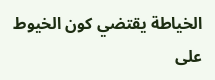الخياطة يقتضي كون الخيوط على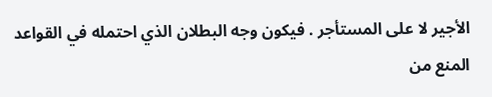الأجير لا على المستأجر . فيكون وجه البطلان الذي احتمله في القواعد المنع من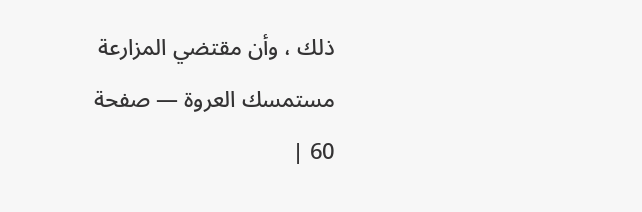ذلك ، وأن مقتضي المزارعة
مستمسك العروة — صفحة 60 |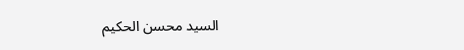السيد محسن الحكيم